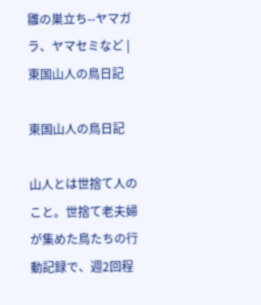雛の巣立ち--ヤマガラ、ヤマセミなど | 東国山人の鳥日記

東国山人の鳥日記

山人とは世捨て人のこと。世捨て老夫婦が集めた鳥たちの行動記録で、週2回程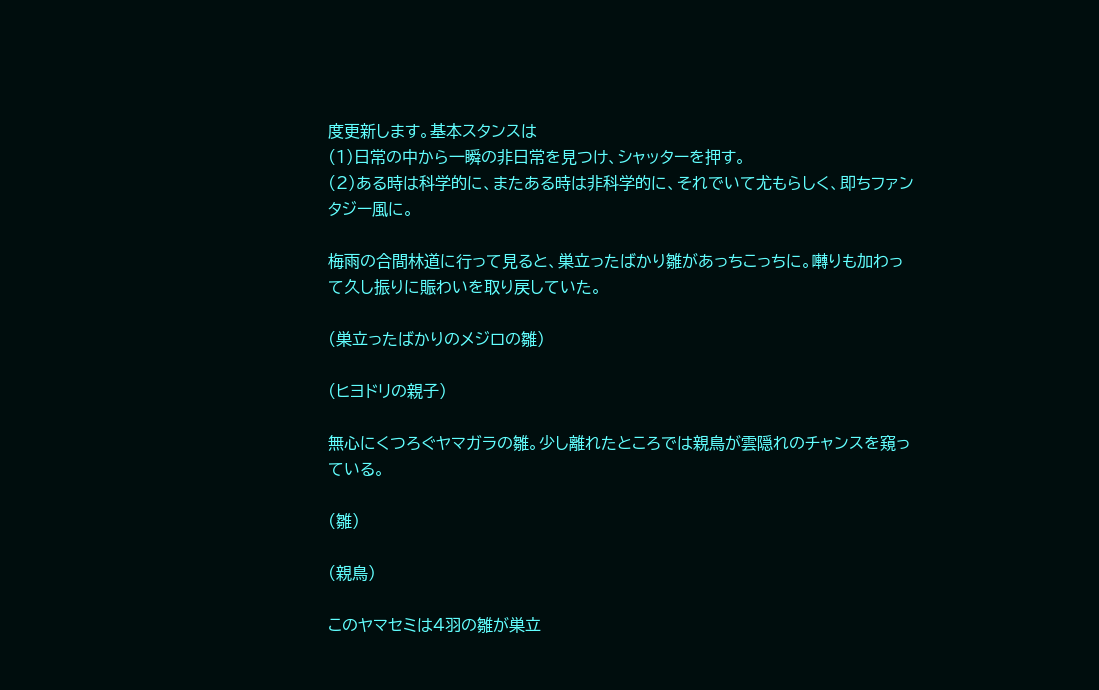度更新します。基本スタンスは
(1)日常の中から一瞬の非日常を見つけ、シャッターを押す。
(2)ある時は科学的に、またある時は非科学的に、それでいて尤もらしく、即ちファンタジー風に。

梅雨の合間林道に行って見ると、巣立ったばかり雛があっちこっちに。囀りも加わって久し振りに賑わいを取り戻していた。

(巣立ったばかりのメジロの雛)

(ヒヨドリの親子)

無心にくつろぐヤマガラの雛。少し離れたところでは親鳥が雲隠れのチャンスを窺っている。

(雛)

(親鳥)

このヤマセミは4羽の雛が巣立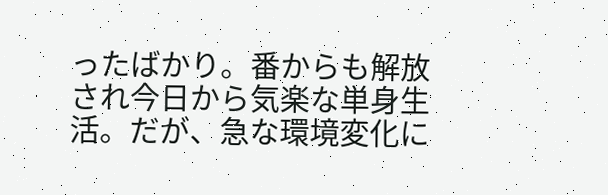ったばかり。番からも解放され今日から気楽な単身生活。だが、急な環境変化に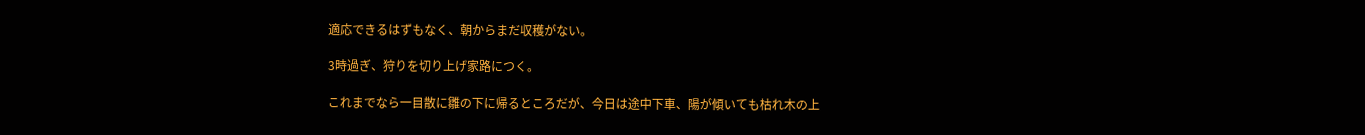適応できるはずもなく、朝からまだ収穫がない。

3時過ぎ、狩りを切り上げ家路につく。

これまでなら一目散に雛の下に帰るところだが、今日は途中下車、陽が傾いても枯れ木の上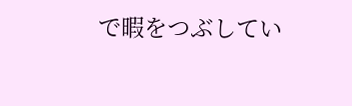で暇をつぶしてい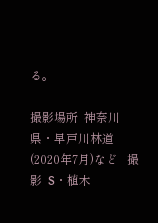る。

撮影場所  神奈川県・早戸川林道(2020年7月)など   撮影  S・植木